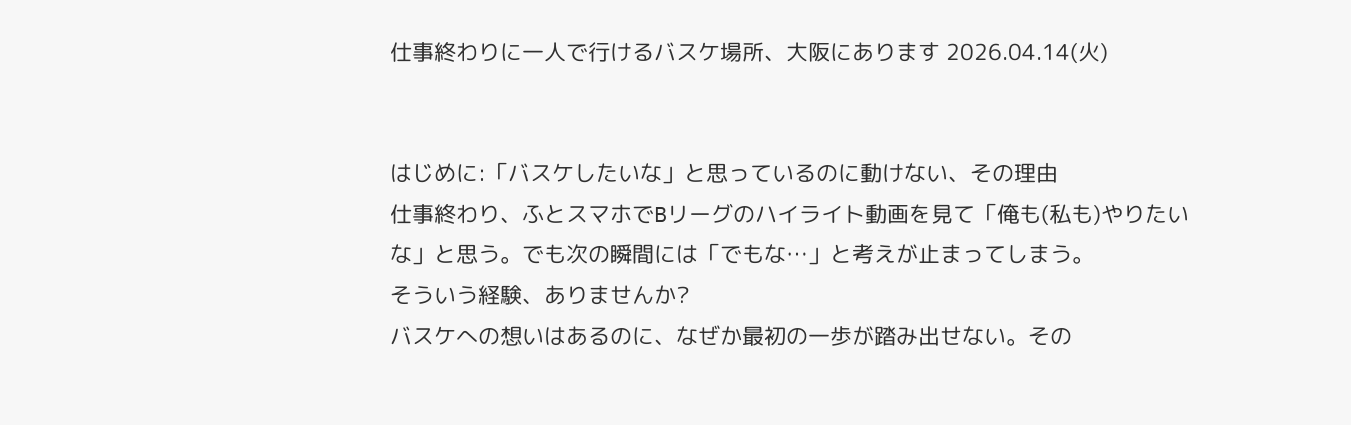仕事終わりに一人で行けるバスケ場所、大阪にあります 2026.04.14(火)


はじめに:「バスケしたいな」と思っているのに動けない、その理由
仕事終わり、ふとスマホでBリーグのハイライト動画を見て「俺も(私も)やりたいな」と思う。でも次の瞬間には「でもな…」と考えが止まってしまう。
そういう経験、ありませんか?
バスケへの想いはあるのに、なぜか最初の一歩が踏み出せない。その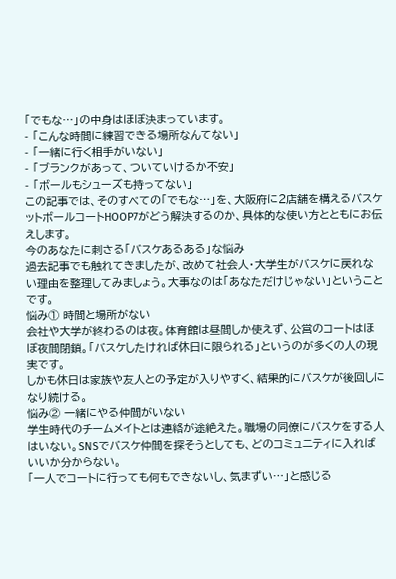「でもな…」の中身はほぼ決まっています。
- 「こんな時間に練習できる場所なんてない」
- 「一緒に行く相手がいない」
- 「ブランクがあって、ついていけるか不安」
- 「ボールもシューズも持ってない」
この記事では、そのすべての「でもな…」を、大阪府に2店舗を構えるバスケットボールコートHOOP7がどう解決するのか、具体的な使い方とともにお伝えします。
今のあなたに刺さる「バスケあるある」な悩み
過去記事でも触れてきましたが、改めて社会人・大学生がバスケに戻れない理由を整理してみましょう。大事なのは「あなただけじゃない」ということです。
悩み① 時間と場所がない
会社や大学が終わるのは夜。体育館は昼間しか使えず、公営のコートはほぼ夜間閉鎖。「バスケしたければ休日に限られる」というのが多くの人の現実です。
しかも休日は家族や友人との予定が入りやすく、結果的にバスケが後回しになり続ける。
悩み② 一緒にやる仲間がいない
学生時代のチームメイトとは連絡が途絶えた。職場の同僚にバスケをする人はいない。SNSでバスケ仲間を探そうとしても、どのコミュニティに入ればいいか分からない。
「一人でコートに行っても何もできないし、気まずい…」と感じる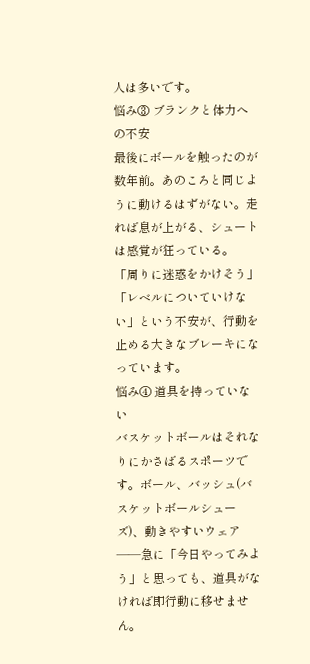人は多いです。
悩み③ ブランクと体力への不安
最後にボールを触ったのが数年前。あのころと同じように動けるはずがない。走れば息が上がる、シュートは感覚が狂っている。
「周りに迷惑をかけそう」「レベルについていけない」という不安が、行動を止める大きなブレーキになっています。
悩み④ 道具を持っていない
バスケットボールはそれなりにかさばるスポーツです。ボール、バッシュ(バスケットボールシューズ)、動きやすいウェア——急に「今日やってみよう」と思っても、道具がなければ即行動に移せません。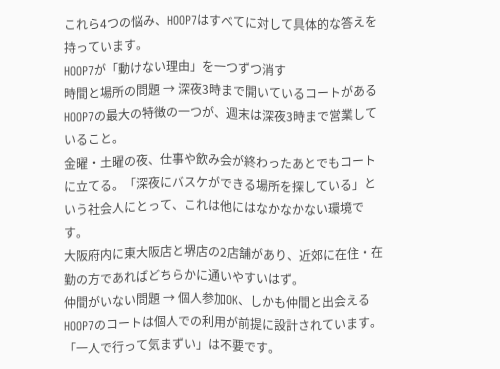これら4つの悩み、HOOP7はすべてに対して具体的な答えを持っています。
HOOP7が「動けない理由」を一つずつ消す
時間と場所の問題 → 深夜3時まで開いているコートがある
HOOP7の最大の特徴の一つが、週末は深夜3時まで営業していること。
金曜・土曜の夜、仕事や飲み会が終わったあとでもコートに立てる。「深夜にバスケができる場所を探している」という社会人にとって、これは他にはなかなかない環境です。
大阪府内に東大阪店と堺店の2店舗があり、近郊に在住・在勤の方であればどちらかに通いやすいはず。
仲間がいない問題 → 個人参加OK、しかも仲間と出会える
HOOP7のコートは個人での利用が前提に設計されています。「一人で行って気まずい」は不要です。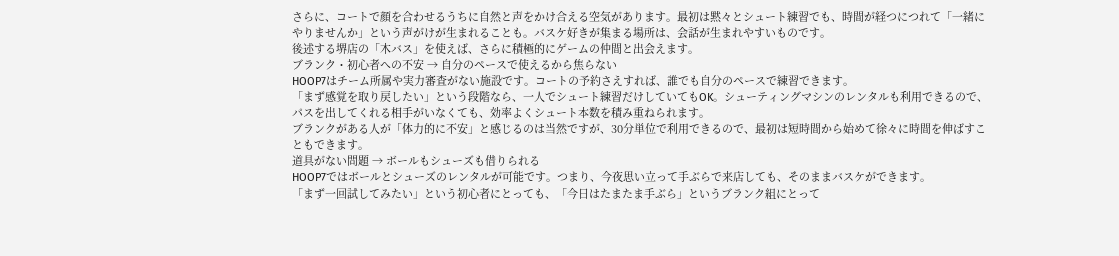さらに、コートで顔を合わせるうちに自然と声をかけ合える空気があります。最初は黙々とシュート練習でも、時間が経つにつれて「一緒にやりませんか」という声がけが生まれることも。バスケ好きが集まる場所は、会話が生まれやすいものです。
後述する堺店の「木バス」を使えば、さらに積極的にゲームの仲間と出会えます。
ブランク・初心者への不安 → 自分のペースで使えるから焦らない
HOOP7はチーム所属や実力審査がない施設です。コートの予約さえすれば、誰でも自分のペースで練習できます。
「まず感覚を取り戻したい」という段階なら、一人でシュート練習だけしていてもOK。シューティングマシンのレンタルも利用できるので、パスを出してくれる相手がいなくても、効率よくシュート本数を積み重ねられます。
ブランクがある人が「体力的に不安」と感じるのは当然ですが、30分単位で利用できるので、最初は短時間から始めて徐々に時間を伸ばすこともできます。
道具がない問題 → ボールもシューズも借りられる
HOOP7ではボールとシューズのレンタルが可能です。つまり、今夜思い立って手ぶらで来店しても、そのままバスケができます。
「まず一回試してみたい」という初心者にとっても、「今日はたまたま手ぶら」というブランク組にとって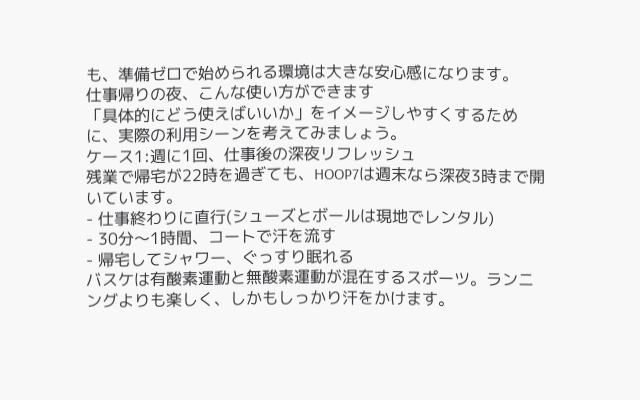も、準備ゼロで始められる環境は大きな安心感になります。
仕事帰りの夜、こんな使い方ができます
「具体的にどう使えばいいか」をイメージしやすくするために、実際の利用シーンを考えてみましょう。
ケース1:週に1回、仕事後の深夜リフレッシュ
残業で帰宅が22時を過ぎても、HOOP7は週末なら深夜3時まで開いています。
- 仕事終わりに直行(シューズとボールは現地でレンタル)
- 30分〜1時間、コートで汗を流す
- 帰宅してシャワー、ぐっすり眠れる
バスケは有酸素運動と無酸素運動が混在するスポーツ。ランニングよりも楽しく、しかもしっかり汗をかけます。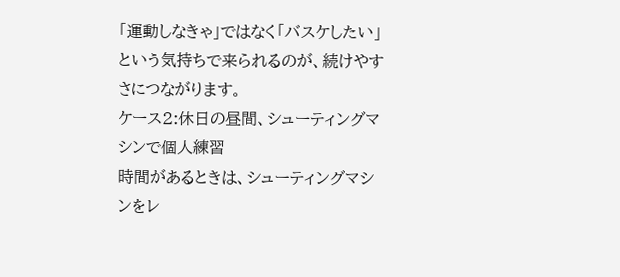「運動しなきゃ」ではなく「バスケしたい」という気持ちで来られるのが、続けやすさにつながります。
ケース2:休日の昼間、シューティングマシンで個人練習
時間があるときは、シューティングマシンをレ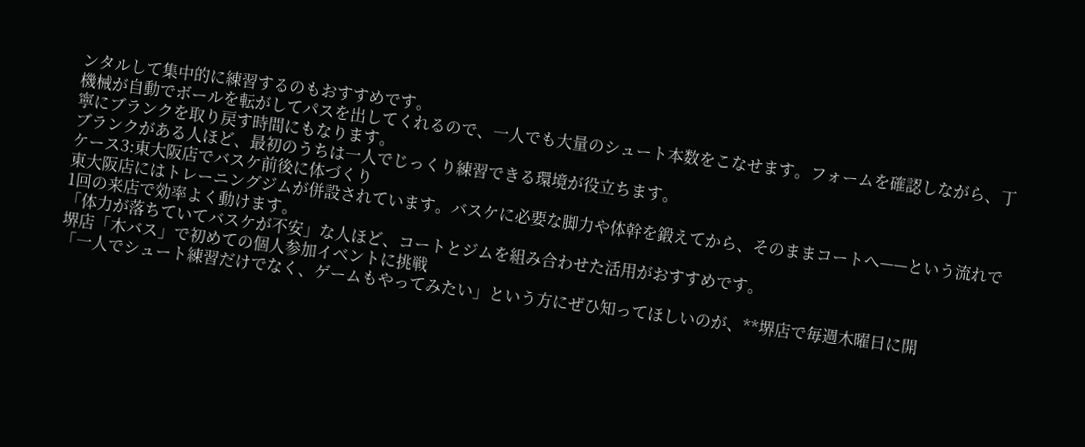ンタルして集中的に練習するのもおすすめです。
機械が自動でボールを転がしてパスを出してくれるので、一人でも大量のシュート本数をこなせます。フォームを確認しながら、丁寧にブランクを取り戻す時間にもなります。
ブランクがある人ほど、最初のうちは一人でじっくり練習できる環境が役立ちます。
ケース3:東大阪店でバスケ前後に体づくり
東大阪店にはトレーニングジムが併設されています。バスケに必要な脚力や体幹を鍛えてから、そのままコートへ——という流れで1回の来店で効率よく動けます。
「体力が落ちていてバスケが不安」な人ほど、コートとジムを組み合わせた活用がおすすめです。
堺店「木バス」で初めての個人参加イベントに挑戦
「一人でシュート練習だけでなく、ゲームもやってみたい」という方にぜひ知ってほしいのが、**堺店で毎週木曜日に開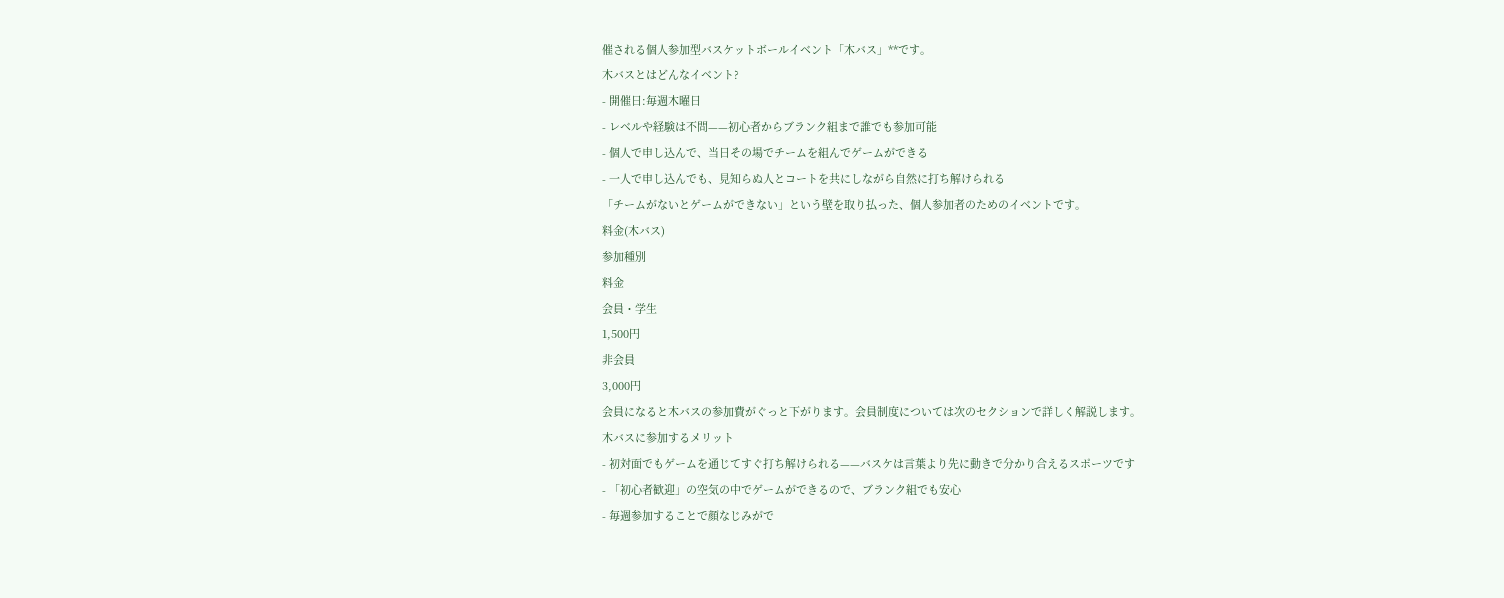催される個人参加型バスケットボールイベント「木バス」**です。
木バスとはどんなイベント?
- 開催日:毎週木曜日
- レベルや経験は不問——初心者からブランク組まで誰でも参加可能
- 個人で申し込んで、当日その場でチームを組んでゲームができる
- 一人で申し込んでも、見知らぬ人とコートを共にしながら自然に打ち解けられる
「チームがないとゲームができない」という壁を取り払った、個人参加者のためのイベントです。
料金(木バス)
参加種別
料金
会員・学生
1,500円
非会員
3,000円
会員になると木バスの参加費がぐっと下がります。会員制度については次のセクションで詳しく解説します。
木バスに参加するメリット
- 初対面でもゲームを通じてすぐ打ち解けられる——バスケは言葉より先に動きで分かり合えるスポーツです
- 「初心者歓迎」の空気の中でゲームができるので、ブランク組でも安心
- 毎週参加することで顔なじみがで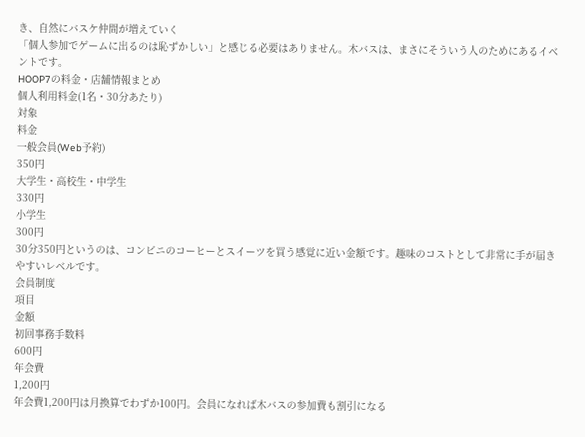き、自然にバスケ仲間が増えていく
「個人参加でゲームに出るのは恥ずかしい」と感じる必要はありません。木バスは、まさにそういう人のためにあるイベントです。
HOOP7の料金・店舗情報まとめ
個人利用料金(1名・30分あたり)
対象
料金
一般会員(Web予約)
350円
大学生・高校生・中学生
330円
小学生
300円
30分350円というのは、コンビニのコーヒーとスイーツを買う感覚に近い金額です。趣味のコストとして非常に手が届きやすいレベルです。
会員制度
項目
金額
初回事務手数料
600円
年会費
1,200円
年会費1,200円は月換算でわずか100円。会員になれば木バスの参加費も割引になる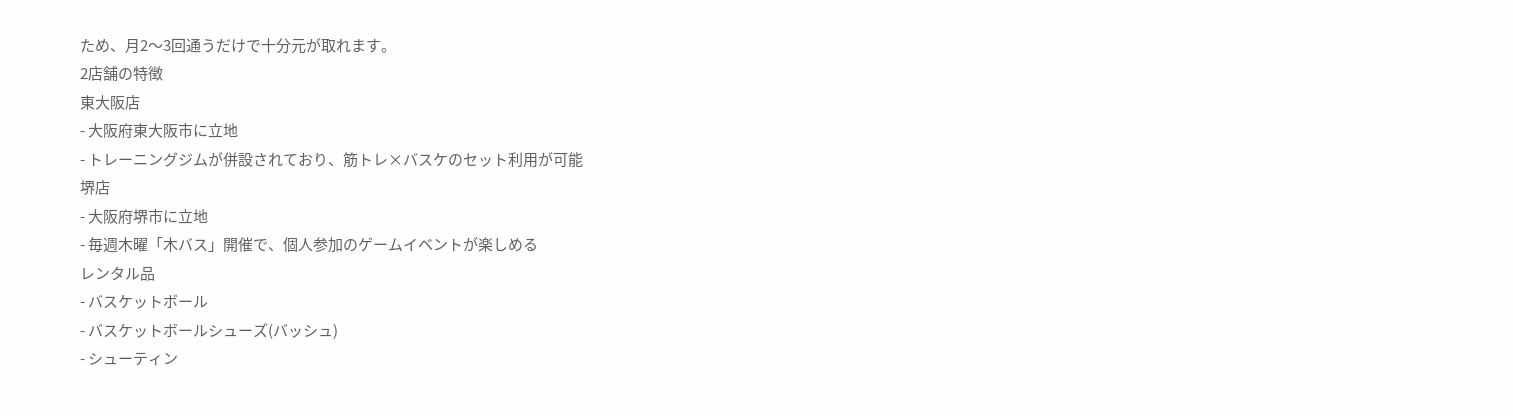ため、月2〜3回通うだけで十分元が取れます。
2店舗の特徴
東大阪店
- 大阪府東大阪市に立地
- トレーニングジムが併設されており、筋トレ×バスケのセット利用が可能
堺店
- 大阪府堺市に立地
- 毎週木曜「木バス」開催で、個人参加のゲームイベントが楽しめる
レンタル品
- バスケットボール
- バスケットボールシューズ(バッシュ)
- シューティン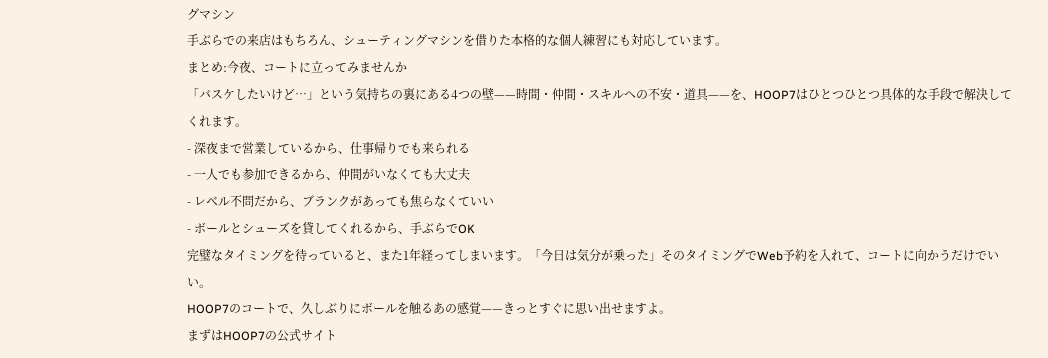グマシン
手ぶらでの来店はもちろん、シューティングマシンを借りた本格的な個人練習にも対応しています。
まとめ:今夜、コートに立ってみませんか
「バスケしたいけど…」という気持ちの裏にある4つの壁——時間・仲間・スキルへの不安・道具——を、HOOP7はひとつひとつ具体的な手段で解決してくれます。
- 深夜まで営業しているから、仕事帰りでも来られる
- 一人でも参加できるから、仲間がいなくても大丈夫
- レベル不問だから、ブランクがあっても焦らなくていい
- ボールとシューズを貸してくれるから、手ぶらでOK
完璧なタイミングを待っていると、また1年経ってしまいます。「今日は気分が乗った」そのタイミングでWeb予約を入れて、コートに向かうだけでいい。
HOOP7のコートで、久しぶりにボールを触るあの感覚——きっとすぐに思い出せますよ。
まずはHOOP7の公式サイト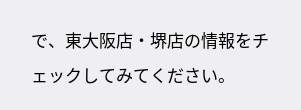で、東大阪店・堺店の情報をチェックしてみてください。